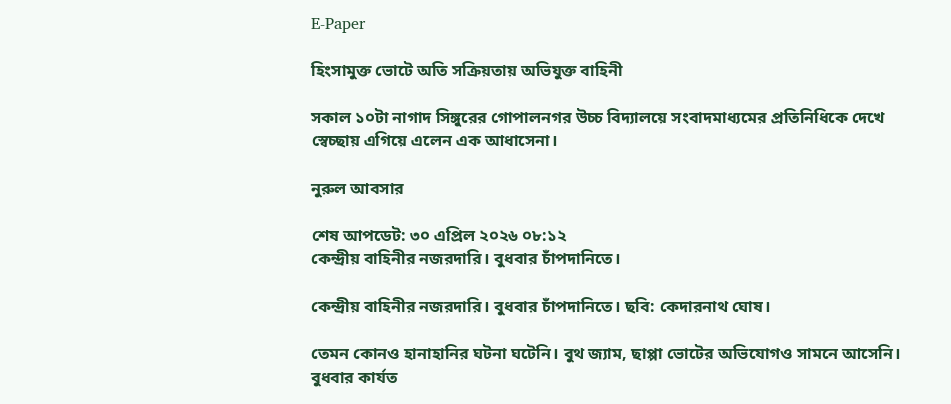E-Paper

হিংসামুক্ত ভোটে অতি সক্রিয়তায় অভিযুক্ত বাহিনী

সকাল ১০টা নাগাদ সিঙ্গুরের গোপালনগর উচ্চ বিদ্যালয়ে সংবাদমাধ্যমের প্রতিনিধিকে দেখে স্বেচ্ছায় এগিয়ে এলেন এক আধাসেনা।

নুরুল আবসার

শেষ আপডেট: ৩০ এপ্রিল ২০২৬ ০৮:১২
কেন্দ্রীয় বাহিনীর নজরদারি। বুধবার চাঁপদানিতে।

কেন্দ্রীয় বাহিনীর নজরদারি। বুধবার চাঁপদানিতে। ছবি: কেদারনাথ ঘোষ।

তেমন কোনও হানাহানির ঘটনা ঘটেনি। বুথ জ্যাম, ছাপ্পা ভোটের অভিযোগও সামনে আসেনি। বুধবার কার্যত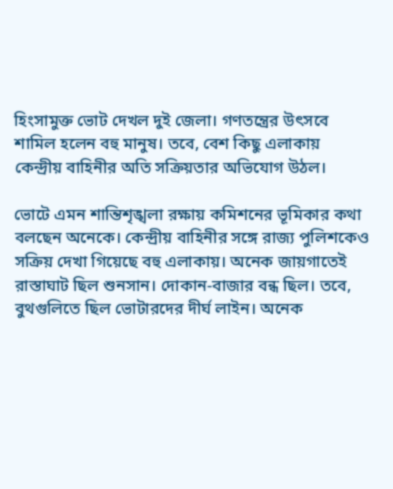হিংসামুক্ত ভোট দেখল দুই জেলা। গণতন্ত্রের উৎসবে শামিল হলেন বহু মানুষ। তবে, বেশ কিছু এলাকায় কেন্দ্রীয় বাহিনীর অতি সক্রিয়তার অভিযোগ উঠল।

ভোটে এমন শান্তিশৃঙ্খলা রক্ষায় কমিশনের ভূমিকার কথা বলছেন অনেকে। কেন্দ্রীয় বাহিনীর সঙ্গে রাজ্য পুলিশকেও সক্রিয় দেখা গিয়েছে বহু এলাকায়। অনেক জায়গাতেই রাস্তাঘাট ছিল শুনসান। দোকান-বাজার বন্ধ ছিল। তবে, বুথগুলিতে ছিল ভোটারদের দীর্ঘ লাইন। অনেক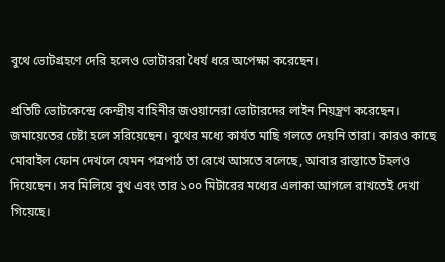বুথে ভোটগ্রহণে দেরি হলেও ভোটাররা ধৈর্য ধরে অপেক্ষা করেছেন।

প্রতিটি ভোটকেন্দ্রে কেন্দ্রীয় বাহিনীর জওয়ানেরা ভোটারদের লাইন নিয়ন্ত্রণ করেছেন। জমায়েতের চেষ্টা হলে সরিয়েছেন। বুথের মধ্যে কার্যত মাছি গলতে দেয়নি তারা। কারও কাছে মোবাইল ফোন দেখলে যেমন পত্রপাঠ তা রেখে আসতে বলেছে, আবার রাস্তাতে টহলও দিয়েছেন। সব মিলিয়ে বুথ এবং তার ১০০ মিটারের মধ্যের এলাকা আগলে রাখতেই দেখা গিয়েছে।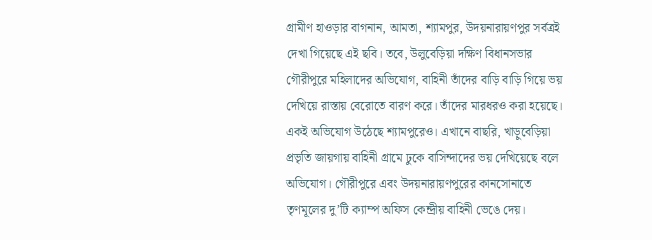গ্রামীণ হাওড়ার বাগনান, আমতা, শ্যামপুর, উদয়নারায়ণপুর সর্বত্রই দেখা গিয়েছে এই ছবি। তবে, উলুবেড়িয়া দক্ষিণ বিধানসভার গৌরীপুরে মহিলাদের অভিযোগ, বাহিনী তাঁদের বাড়ি বাড়ি গিয়ে ভয় দেখিয়ে রাস্তায় বেরোতে বারণ করে। তাঁদের মারধরও করা হয়েছে। একই অভিযোগ উঠেছে শ্যামপুরেও। এখানে বাছরি, খাড়ুবেড়িয়া প্রভৃতি জায়গায় বাহিনী গ্রামে ঢুকে বাসিন্দাদের ভয় দেখিয়েছে বলে অভিযোগ। গৌরীপুরে এবং উদয়নারায়ণপুরের কানসোনাতে তৃণমূলের দু’টি ক্যাম্প অফিস কেন্দ্রীয় বাহিনী ভেঙে দেয়।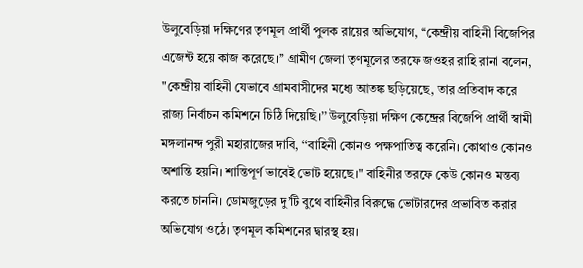উলুবেড়িয়া দক্ষিণের তৃণমূল প্রার্থী পুলক রায়ের অভিযোগ, ‘‘কেন্দ্রীয় বাহিনী বিজেপির এজেন্ট হয়ে কাজ করেছে।’’ গ্রামীণ জেলা তৃণমূলের তরফে জওহর রাহি রানা বলেন, "কেন্দ্রীয় বাহিনী যেভাবে গ্রামবাসীদের মধ্যে আতঙ্ক ছড়িয়েছে, তার প্রতিবাদ করে রাজ্য নির্বাচন কমিশনে চিঠি দিয়েছি।’’ উলুবেড়িয়া দক্ষিণ কেন্দ্রের বিজেপি প্রার্থী স্বামী মঙ্গলানন্দ পুরী মহারাজের দাবি, ‘‘বাহিনী কোনও পক্ষপাতিত্ব করেনি। কোথাও কোনও অশান্তি হয়নি। শান্তিপূর্ণ ভাবেই ভোট হয়েছে।" বাহিনীর তরফে কেউ কোনও মন্তব্য করতে চাননি। ডোমজুড়ের দু’টি বুথে বাহিনীর বিরুদ্ধে ভোটারদের প্রভাবিত করার অভিযোগ ওঠে। তৃণমূল কমিশনের দ্বারস্থ হয়।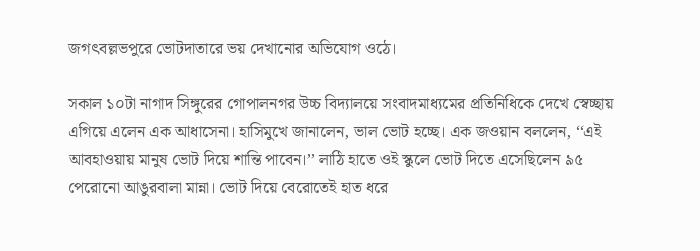জগৎবল্লভপুরে ভোটদাতারে ভয় দেখানোর অভিযোগ ওঠে।

সকাল ১০টা নাগাদ সিঙ্গুরের গোপালনগর উচ্চ বিদ্যালয়ে সংবাদমাধ্যমের প্রতিনিধিকে দেখে স্বেচ্ছায় এগিয়ে এলেন এক আধাসেনা। হাসিমুখে জানালেন, ভাল ভোট হচ্ছে। এক জওয়ান বললেন, ‘‘এই আবহাওয়ায় মানুষ ভোট দিয়ে শান্তি পাবেন।’’ লাঠি হাতে ওই স্কুলে ভোট দিতে এসেছিলেন ৯৫ পেরোনো আঙুরবালা মান্না। ভোট দিয়ে বেরোতেই হাত ধরে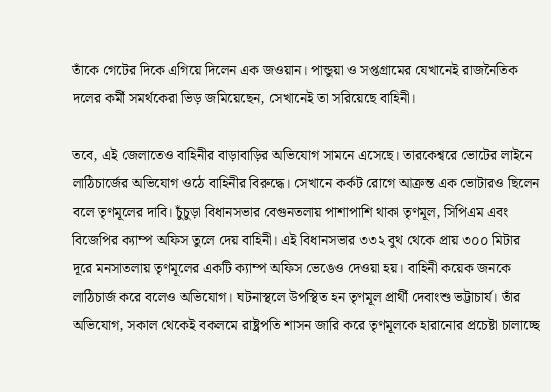তাঁকে গেটের দিকে এগিয়ে দিলেন এক জওয়ান। পান্ডুয়া ও সপ্তগ্রামের যেখানেই রাজনৈতিক দলের কর্মী সমর্থকেরা ভিড় জমিয়েছেন, সেখানেই তা সরিয়েছে বাহিনী।

তবে, এই জেলাতেও বাহিনীর বাড়াবাড়ির অভিযোগ সামনে এসেছে। তারকেশ্বরে ভোটের লাইনে লাঠিচার্জের অভিযোগ ওঠে বাহিনীর বিরুদ্ধে। সেখানে কর্কট রোগে আক্রন্ত এক ভোটারও ছিলেন বলে তৃণমূলের দাবি। চুঁচুড়া বিধানসভার বেগুনতলায় পাশাপাশি থাকা তৃণমূল, সিপিএম এবং বিজেপির ক্যাম্প অফিস তুলে দেয় বাহিনী। এই বিধানসভার ৩৩২ বুথ থেকে প্রায় ৩০০ মিটার দূরে মনসাতলায় তৃণমূলের একটি ক্যাম্প অফিস ভেঙেও দেওয়া হয়। বাহিনী কয়েক জনকে লাঠিচার্জ করে বলেও অভিযোগ। ঘটনাস্থলে উপস্থিত হন তৃণমূল প্রার্থী দেবাংশু ভট্টাচার্য। তাঁর অভিযোগ, সকাল থেকেই বকলমে রাষ্ট্রপতি শাসন জারি করে তৃণমূলকে হারানোর প্রচেষ্টা চালাচ্ছে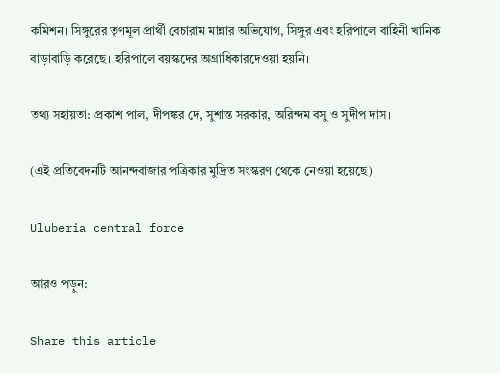কমিশন। সিঙ্গুরের তৃণমূল প্রার্থী বেচারাম মান্নার অভিযোগ, সিঙ্গুর এবং হরিপালে বাহিনী খানিক বাড়াবাড়ি করেছে। হরিপালে বয়স্কদের অগ্রাধিকারদেওয়া হয়নি।

তথ্য সহায়তা: প্রকাশ পাল, দীপঙ্কর দে, সুশান্ত সরকার, অরিন্দম বসু ও সুদীপ দাস।

(এই প্রতিবেদনটি আনন্দবাজার পত্রিকার মুদ্রিত সংস্করণ থেকে নেওয়া হয়েছে)

Uluberia central force

আরও পড়ুন:

Share this article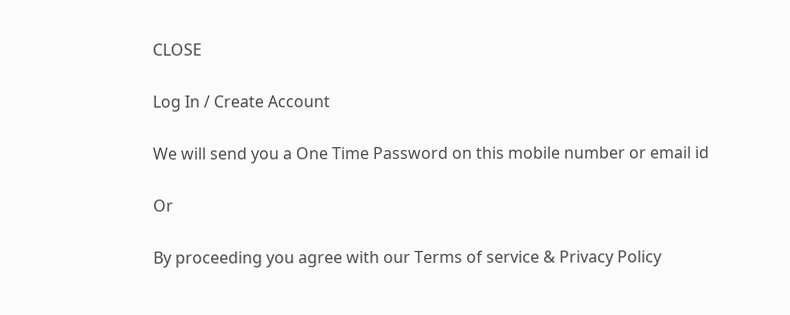CLOSE

Log In / Create Account

We will send you a One Time Password on this mobile number or email id

Or

By proceeding you agree with our Terms of service & Privacy Policy